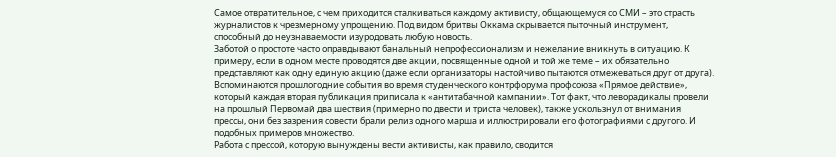Самое отвратительное, с чем приходится сталкиваться каждому активисту, общающемуся со СМИ – это страсть журналистов к чрезмерному упрощению. Под видом бритвы Оккама скрывается пыточный инструмент, способный до неузнаваемости изуродовать любую новость.
Заботой о простоте часто оправдывают банальный непрофессионализм и нежелание вникнуть в ситуацию. К примеру, если в одном месте проводятся две акции, посвященные одной и той же теме – их обязательно представляют как одну единую акцию (даже если организаторы настойчиво пытаются отмежеваться друг от друга). Вспоминаются прошлогодние события во время студенческого контрфорума профсоюза «Прямое действие», который каждая вторая публикация приписала к «антитабачной кампании». Тот факт, что леворадикалы провели на прошлый Первомай два шествия (примерно по двести и триста человек), также ускользнул от внимания прессы, они без зазрения совести брали релиз одного марша и иллюстрировали его фотографиями с другого. И подобных примеров множество.
Работа с прессой, которую вынуждены вести активисты, как правило, сводится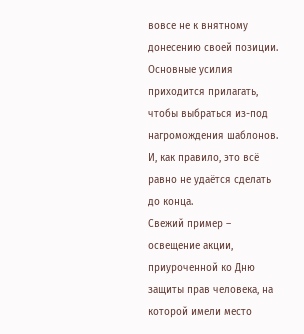вовсе не к внятному донесению своей позиции. Основные усилия приходится прилагать, чтобы выбраться из-под нагромождения шаблонов. И, как правило, это всё равно не удаётся сделать до конца.
Свежий пример – освещение акции, приуроченной ко Дню защиты прав человека, на которой имели место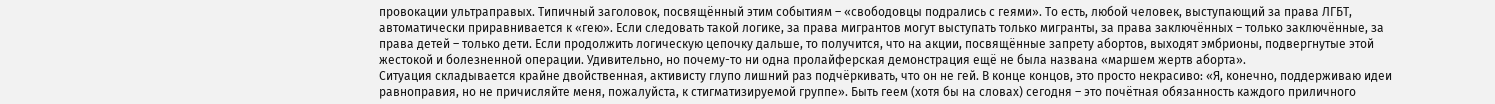провокации ультраправых. Типичный заголовок, посвящённый этим событиям – «свободовцы подрались с геями». То есть, любой человек, выступающий за права ЛГБТ, автоматически приравнивается к «гею». Если следовать такой логике, за права мигрантов могут выступать только мигранты, за права заключённых – только заключённые, за права детей – только дети. Если продолжить логическую цепочку дальше, то получится, что на акции, посвящённые запрету абортов, выходят эмбрионы, подвергнутые этой жестокой и болезненной операции. Удивительно, но почему-то ни одна пролайферская демонстрация ещё не была названа «маршем жертв аборта».
Ситуация складывается крайне двойственная, активисту глупо лишний раз подчёркивать, что он не гей. В конце концов, это просто некрасиво: «Я, конечно, поддерживаю идеи равноправия, но не причисляйте меня, пожалуйста, к стигматизируемой группе». Быть геем (хотя бы на словах) сегодня – это почётная обязанность каждого приличного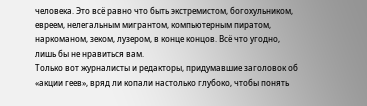человека. Это всё равно что быть экстремистом, богохульником, евреем, нелегальным мигрантом, компьютерным пиратом, наркоманом, зеком, лузером, в конце концов. Всё что угодно, лишь бы не нравиться вам.
Только вот журналисты и редакторы, придумавшие заголовок об «акции геев», вряд ли копали настолько глубоко, чтобы понять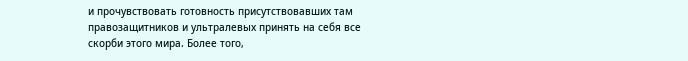и прочувствовать готовность присутствовавших там правозащитников и ультралевых принять на себя все скорби этого мира. Более того,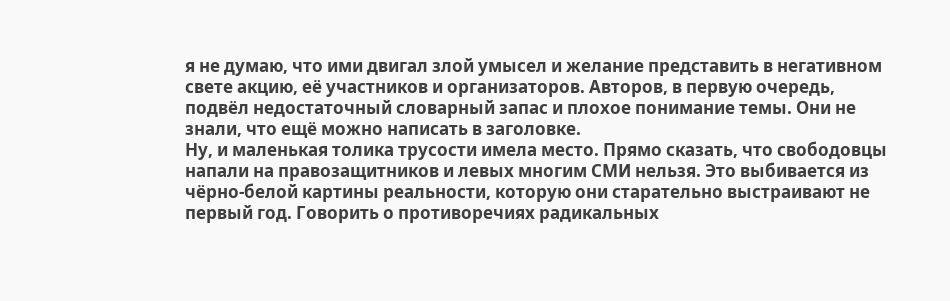я не думаю, что ими двигал злой умысел и желание представить в негативном свете акцию, её участников и организаторов. Авторов, в первую очередь, подвёл недостаточный словарный запас и плохое понимание темы. Они не знали, что ещё можно написать в заголовке.
Ну, и маленькая толика трусости имела место. Прямо сказать, что свободовцы напали на правозащитников и левых многим СМИ нельзя. Это выбивается из чёрно-белой картины реальности, которую они старательно выстраивают не первый год. Говорить о противоречиях радикальных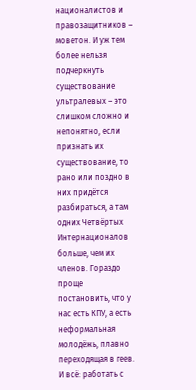националистов и правозащитников – моветон. И уж тем более нельзя подчеркнуть существование ультралевых – это слишком сложно и непонятно, если признать их существование, то рано или поздно в них придётся разбираться, а там одних Четвёртых Интернационалов больше, чем их членов. Гораздо проще постановить, что у нас есть КПУ, а есть неформальная молодёжь, плавно переходящая в геев. И всё: работать с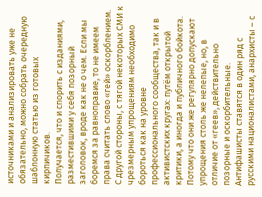источниками и анализировать уже не обязательно, можно собрать очередную шаблонную статью из готовых кирпичиков.
Получается, что и спорить с изданиями, разместившими у себя позорный заголовок, вроде как не о чем. Если мы боремся за равноправие, то не имеем права считать слово «гей» оскорблением. С другой стороны, с тягой некоторых СМИ к чрезмерным упрощениям необходимо бороться как на уровне профессионального сообщества, так и в активистских кругах: путём открытой критики, а иногда и публичного бойкота. Потому что они же регулярно допускают упрощения столь же нелепые, но, в отличие от «геев», действительно позорные и оскорбительные. Антифашисты ставятся в один ряд с русскими националистами, анархисты – с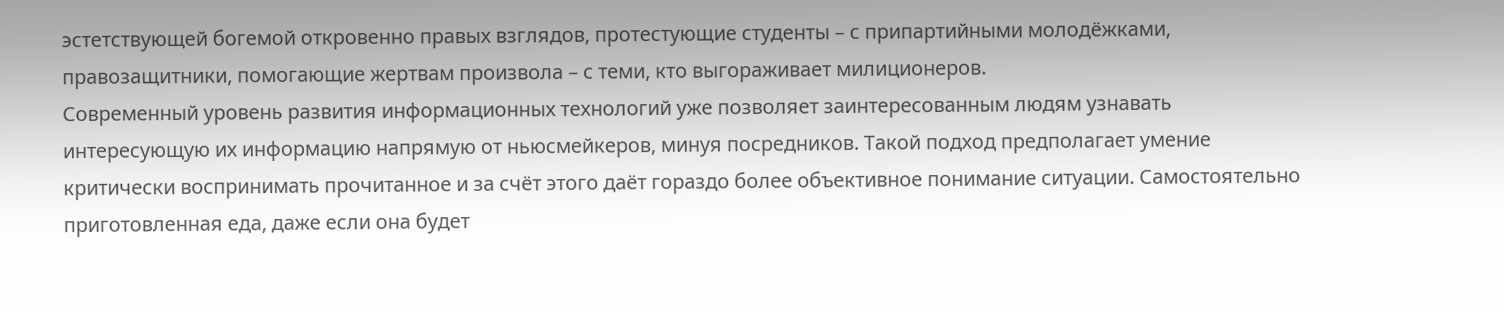эстетствующей богемой откровенно правых взглядов, протестующие студенты – с припартийными молодёжками, правозащитники, помогающие жертвам произвола – с теми, кто выгораживает милиционеров.
Современный уровень развития информационных технологий уже позволяет заинтересованным людям узнавать интересующую их информацию напрямую от ньюсмейкеров, минуя посредников. Такой подход предполагает умение критически воспринимать прочитанное и за счёт этого даёт гораздо более объективное понимание ситуации. Самостоятельно приготовленная еда, даже если она будет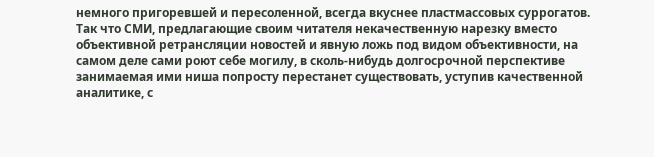немного пригоревшей и пересоленной, всегда вкуснее пластмассовых суррогатов. Так что СМИ, предлагающие своим читателя некачественную нарезку вместо объективной ретрансляции новостей и явную ложь под видом объективности, на самом деле сами роют себе могилу, в сколь-нибудь долгосрочной перспективе занимаемая ими ниша попросту перестанет существовать, уступив качественной аналитике, с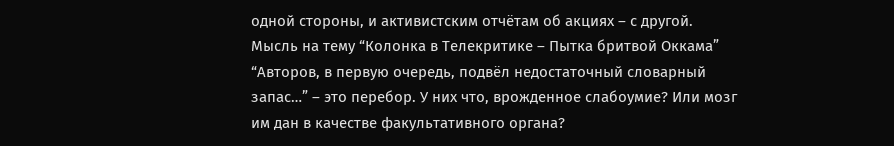одной стороны, и активистским отчётам об акциях – с другой.
Мысль на тему “Колонка в Телекритике – Пытка бритвой Оккама”
“Авторов, в первую очередь, подвёл недостаточный словарный
запас…” – это перебор. У них что, врожденное слабоумие? Или мозг
им дан в качестве факультативного органа?